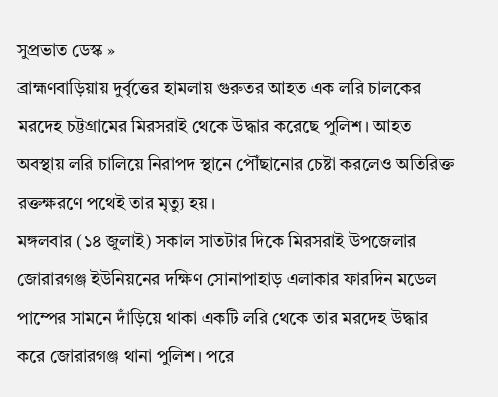সুপ্রভাত ডেস্ক »
ব্রাহ্মণবাড়িয়ায় দুর্বৃত্তের হামলায় গুরুতর আহত এক লরি চালকের মরদেহ চট্টগ্রামের মিরসরাই থেকে উদ্ধার করেছে পুলিশ। আহত অবস্থায় লরি চালিয়ে নিরাপদ স্থানে পৌঁছানোর চেষ্টা করলেও অতিরিক্ত রক্তক্ষরণে পথেই তার মৃত্যু হয়।
মঙ্গলবার (১৪ জুলাই) সকাল সাতটার দিকে মিরসরাই উপজেলার জোরারগঞ্জ ইউনিয়নের দক্ষিণ সোনাপাহাড় এলাকার ফারদিন মডেল পাম্পের সামনে দাঁড়িয়ে থাকা একটি লরি থেকে তার মরদেহ উদ্ধার করে জোরারগঞ্জ থানা পুলিশ। পরে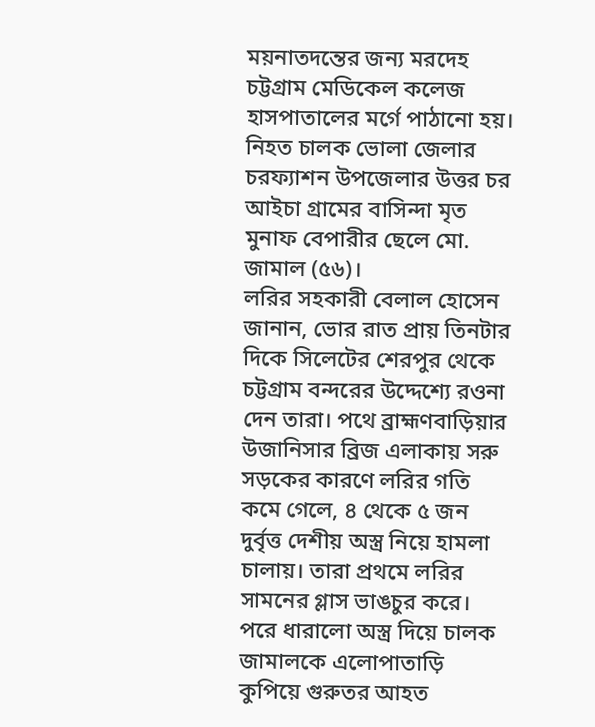ময়নাতদন্তের জন্য মরদেহ চট্টগ্রাম মেডিকেল কলেজ হাসপাতালের মর্গে পাঠানো হয়।
নিহত চালক ভোলা জেলার চরফ্যাশন উপজেলার উত্তর চর আইচা গ্রামের বাসিন্দা মৃত মুনাফ বেপারীর ছেলে মো. জামাল (৫৬)।
লরির সহকারী বেলাল হোসেন জানান, ভোর রাত প্রায় তিনটার দিকে সিলেটের শেরপুর থেকে চট্টগ্রাম বন্দরের উদ্দেশ্যে রওনা দেন তারা। পথে ব্রাহ্মণবাড়িয়ার উজানিসার ব্রিজ এলাকায় সরু সড়কের কারণে লরির গতি কমে গেলে, ৪ থেকে ৫ জন দুর্বৃত্ত দেশীয় অস্ত্র নিয়ে হামলা চালায়। তারা প্রথমে লরির সামনের গ্লাস ভাঙচুর করে। পরে ধারালো অস্ত্র দিয়ে চালক জামালকে এলোপাতাড়ি কুপিয়ে গুরুতর আহত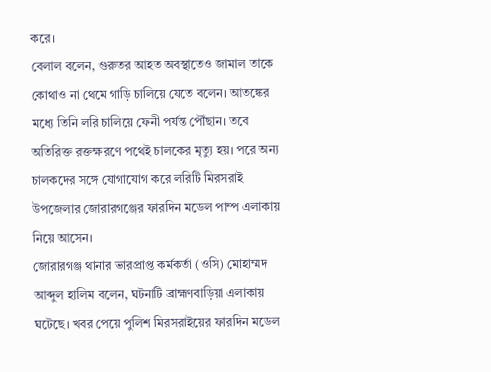করে।
বেলাল বলেন, গুরুতর আহত অবস্থাতেও জামাল তাকে কোথাও না থেমে গাড়ি চালিয়ে যেতে বলেন। আতঙ্কের মধ্যে তিনি লরি চালিয়ে ফেনী পর্যন্ত পৌঁছান। তবে অতিরিক্ত রক্তক্ষরণে পথেই চালকের মৃত্যু হয়। পরে অন্য চালকদের সঙ্গে যোগাযোগ করে লরিটি মিরসরাই উপজেলার জোরারগঞ্জের ফারদিন মডেল পাম্প এলাকায় নিয়ে আসেন।
জোরারগঞ্জ থানার ভারপ্রাপ্ত কর্মকর্তা (ওসি) মোহাম্মদ আব্দুল হালিম বলেন, ঘটনাটি ব্রাহ্মণবাড়িয়া এলাকায় ঘটেছে। খবর পেয়ে পুলিশ মিরসরাইয়ের ফারদিন মডেল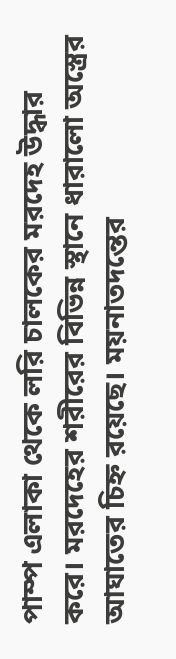পাম্প এলাকা থেকে লরি চালকের মরদেহ উদ্ধার করে। মরদেহের শরীরের বিভিন্ন স্থানে ধারালো অস্ত্রের আঘাতের চিহ্ন রয়েছে। ময়নাতদন্তের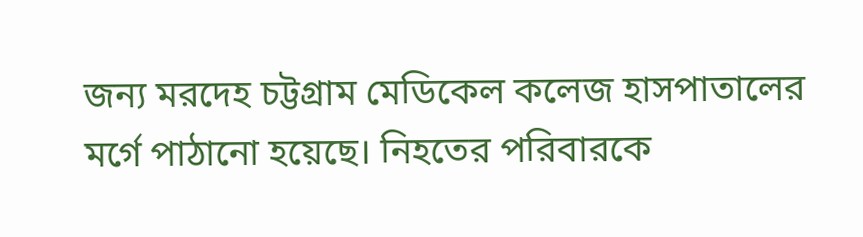জন্য মরদেহ চট্টগ্রাম মেডিকেল কলেজ হাসপাতালের মর্গে পাঠানো হয়েছে। নিহতের পরিবারকে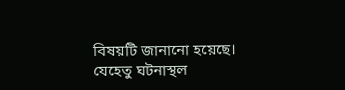বিষয়টি জানানো হয়েছে। যেহেতু ঘটনাস্থল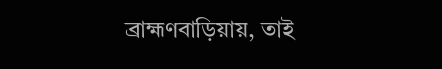ব্রাহ্মণবাড়িয়ায়, তাই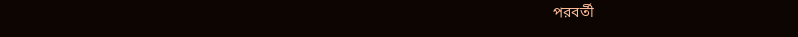পরবর্তী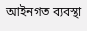আইনগত ব্যবস্থা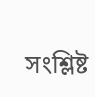সংশ্লিষ্ট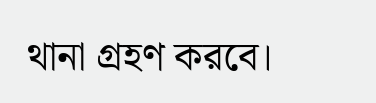থানা গ্রহণ করবে।